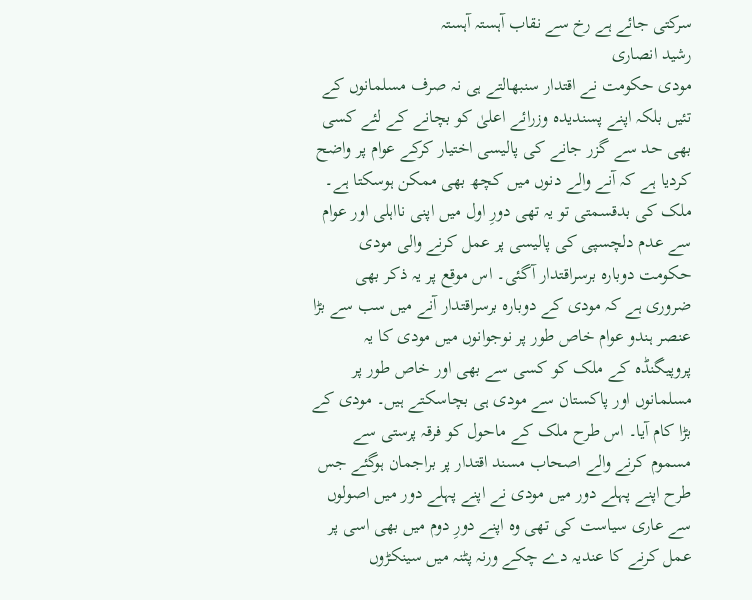سرکتی جائے ہے رخ سے نقاب آہستہ آہستہ
رشید انصاری
مودی حکومت نے اقتدار سنبھالتے ہی نہ صرف مسلمانوں کے تئیں بلکہ اپنے پسندیدہ وزرائے اعلیٰ کو بچانے کے لئے کسی بھی حد سے گزر جانے کی پالیسی اختیار کرکے عوام پر واضح کردیا ہے کہ آنے والے دنوں میں کچھ بھی ممکن ہوسکتا ہے۔ ملک کی بدقسمتی تو یہ تھی دورِ اول میں اپنی نااہلی اور عوام سے عدم دلچسپی کی پالیسی پر عمل کرنے والی مودی حکومت دوبارہ برسراقتدار آگئی۔ اس موقع پر یہ ذکر بھی ضروری ہے کہ مودی کے دوبارہ برسراقتدار آنے میں سب سے بڑا عنصر ہندو عوام خاص طور پر نوجوانوں میں مودی کا یہ پروپیگنڈہ کے ملک کو کسی سے بھی اور خاص طور پر مسلمانوں اور پاکستان سے مودی ہی بچاسکتے ہیں۔ مودی کے بڑا کام آیا۔ اس طرح ملک کے ماحول کو فرقہ پرستی سے مسموم کرنے والے اصحاب مسند اقتدار پر براجمان ہوگئے جس طرح اپنے پہلے دور میں مودی نے اپنے پہلے دور میں اصولوں سے عاری سیاست کی تھی وہ اپنے دورِ دوم میں بھی اسی پر عمل کرنے کا عندیہ دے چکے ورنہ پٹنہ میں سینکڑوں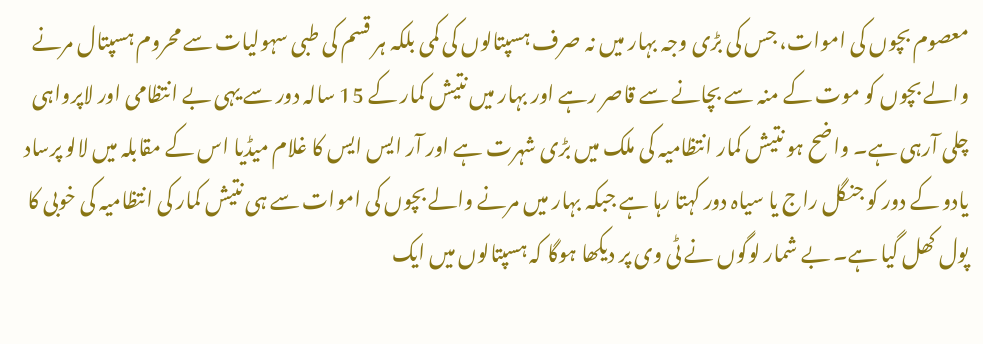معصوم بچوں کی اموات، جس کی بڑی وجہ بہار میں نہ صرف ہسپتالوں کی کمی بلکہ ہر قسم کی طبی سہولیات سے محروم ہسپتال مرنے والے بچوں کو موت کے منہ سے بچانے سے قاصر رہے اور بہار میں نتیش کمار کے 15 سالہ دور سے یہی بے انتظامی اور لاپرواہی چلی آرہی ہے۔ واضح ہو نتیش کمار انتظامیہ کی ملک میں بڑی شہرت ہے اور آر ایس ایس کا غلام میڈیا اس کے مقابلہ میں لالو پرساد یادو کے دور کو جنگل راج یا سیاہ دور کہتا رہا ہے جبکہ بہار میں مرنے والے بچوں کی اموات سے ہی نتیش کمار کی انتظامیہ کی خوبی کا پول کھل گیا ہے۔ بے شمار لوگوں نے ٹی وی پر دیکھا ہوگا کہ ہسپتالوں میں ایک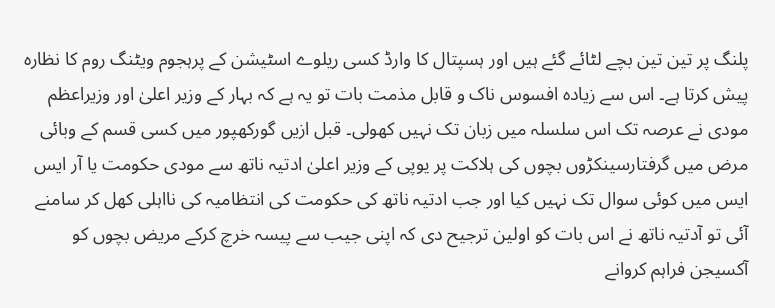پلنگ پر تین تین بچے لٹائے گئے ہیں اور ہسپتال کا وارڈ کسی ریلوے اسٹیشن کے پرہجوم ویٹنگ روم کا نظارہ پیش کرتا ہے۔ اس سے زیادہ افسوس ناک و قابل مذمت بات تو یہ ہے کہ بہار کے وزیر اعلیٰ اور وزیراعظم مودی نے عرصہ تک اس سلسلہ میں زبان تک نہیں کھولی۔ قبل ازیں گورکھپور میں کسی قسم کے وبائی مرض میں گرفتارسینکڑوں بچوں کی ہلاکت پر یوپی کے وزیر اعلیٰ ادتیہ ناتھ سے مودی حکومت یا آر ایس ایس میں کوئی سوال تک نہیں کیا اور جب ادتیہ ناتھ کی حکومت کی انتظامیہ کی نااہلی کھل کر سامنے آئی تو آدتیہ ناتھ نے اس بات کو اولین ترجیح دی کہ اپنی جیب سے پیسہ خرچ کرکے مریض بچوں کو آکسیجن فراہم کروانے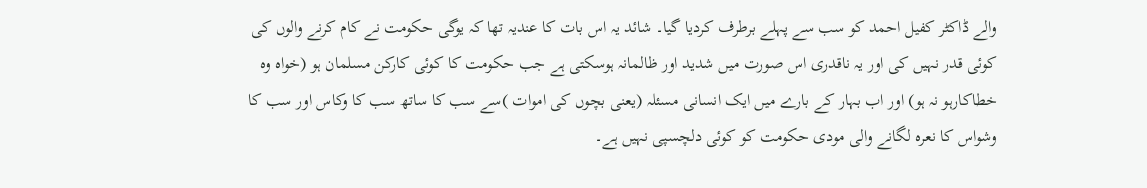والے ڈاکٹر کفیل احمد کو سب سے پہلے برطرف کردیا گیا۔ شائد یہ اس بات کا عندیہ تھا کہ یوگی حکومت نے کام کرنے والوں کی کوئی قدر نہیں کی اور یہ ناقدری اس صورت میں شدید اور ظالمانہ ہوسکتی ہے جب حکومت کا کوئی کارکن مسلمان ہو (خواہ وہ خطاکارہو نہ ہو) اور اب بہار کے بارے میں ایک انسانی مسئلہ (یعنی بچوں کی اموات )سے سب کا ساتھ سب کا وکاس اور سب کا وشواس کا نعرہ لگانے والی مودی حکومت کو کوئی دلچسپی نہیں ہے۔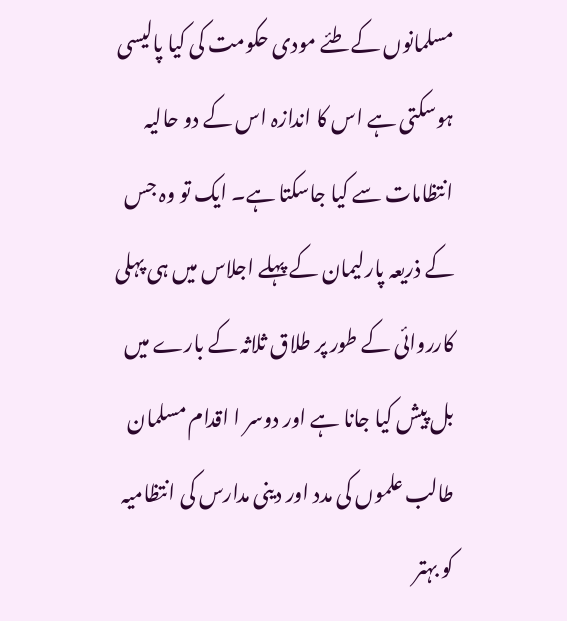مسلمانوں کے طئے مودی حکومت کی کیا پالیسی ہوسکتی ہے اس کا اندازہ اس کے دو حالیہ انتظامات سے کیا جاسکتا ہے۔ ایک تو وہ جس کے ذریعہ پارلیمان کے پہلے اجلاس میں ہی پہلی کارروائی کے طور پر طلاق ثلاثہ کے بارے میں بل پیش کیا جانا ہے اور دوسر ا اقدام مسلمان طالب علموں کی مدد اور دینی مدارس کی انتظامیہ کو بہتر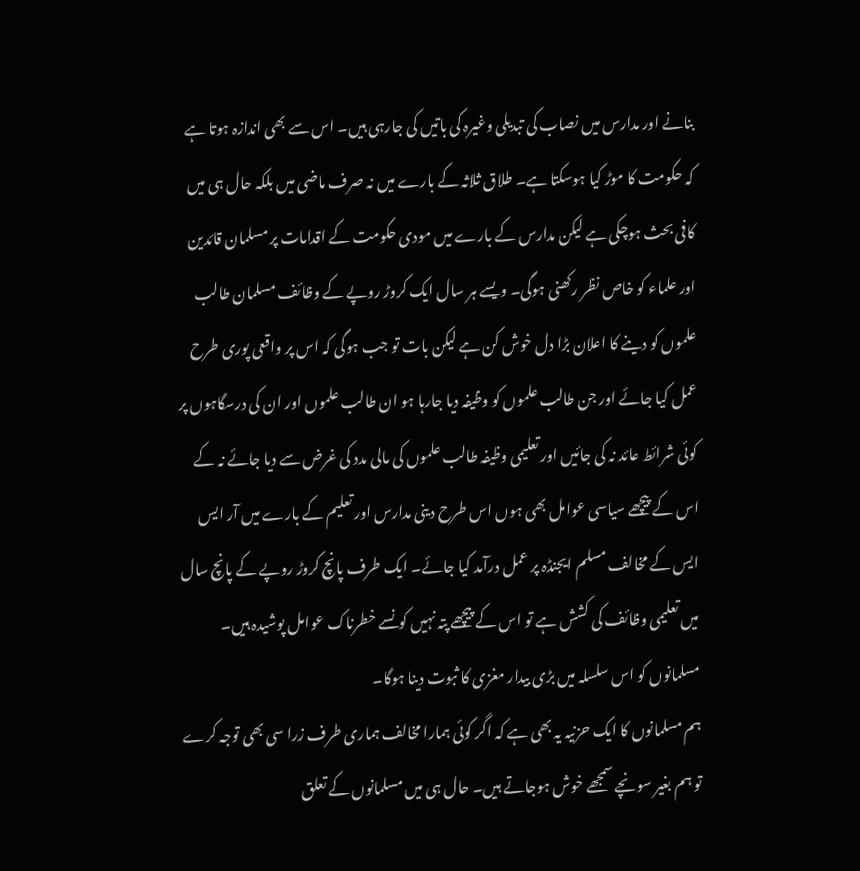بنانے اور مدارس میں نصاب کی تبدیلی وغیرہ کی باتیں کی جارہی ہیں۔ اس سے بھی اندازہ ہوتا ہے کہ حکومت کا موڑ کیا ہوسکتا ہے۔ طلاق ثلاثہ کے بارے میں نہ صرف ماضی میں بلکہ حال ہی میں کافی بحث ہوچکی ہے لیکن مدارس کے بارے میں مودی حکومت کے اقدامات پر مسلمان قائدین اور علماء کو خاص نظر رکھنی ہوگی۔ ویسے ہر سال ایک کروڑ روپے کے وظائف مسلمان طالب علموں کو دینے کا اعلان بڑا دل خوش کن ہے لیکن بات تو جب ہوگی کہ اس پر واقعی پوری طرح عمل کیا جائے اور جن طالب علموں کو وظیفہ دیا جارہا ہو ان طالب علموں اور ان کی درسگاہوں پر کوئی شرائط عائد نہ کی جائیں اور تعلیمی وظیفہ طالب علموں کی مالی مدد کی غرض سے دیا جائے نہ کے اس کے پیچھے سیاسی عوامل بھی ہوں اس طرح دینی مدارس اور تعلیم کے بارے میں آر ایس ایس کے مخالف مسلم ایجنڈہ پر عمل درآمد کیا جائے۔ ایک طرف پانچ کروڑ روپے کے پانچ سال میں تعلیمی وظائف کی کشش ہے تو اس کے پیچھے پتہ نہیں کونسے خطرناک عوامل پوشیدہ ہیں۔ مسلمانوں کو اس سلسلہ میں بڑی بیدار مغزی کا ثبوت دینا ہوگا۔
ہم مسلمانوں کا ایک حزنیہ یہ بھی ہے کہ اگر کوئی ہمارا مخالف ہماری طرف زرا سی بھی توجہ کرے تو ہم بغیر سونچے سمجھے خوش ہوجاتے ہیں۔ حال ہی میں مسلمانوں کے تعلق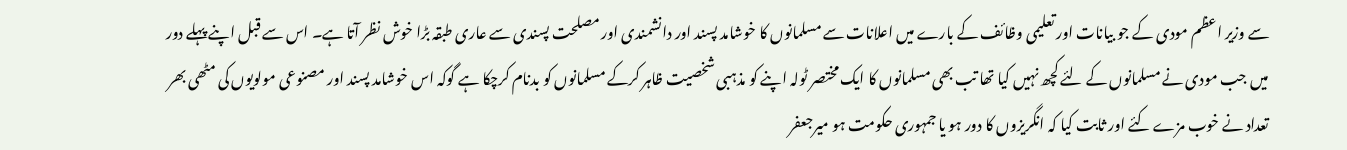سے وزیر اعظم مودی کے جو بیانات اور تعلیمی وظائف کے بارے میں اعلانات سے مسلمانوں کا خوشامد پسند اور دانشمندی اور مصلحت پسندی سے عاری طبقہ بڑا خوش نظر آتا ہے۔ اس سے قبل اپنے پہلے دور میں جب مودی نے مسلمانوں کے لئے کچھ نہیں کیا تھا تب بھی مسلمانوں کا ایک مختصر ٹولہ اپنے کو مذہبی شخصیت ظاہر کرکے مسلمانوں کو بدنام کرچکا ہے گوکہ اس خوشامد پسند اور مصنوعی مولویوں کی مٹھی بھر تعداد نے خوب مزے کئے اور ثابت کیا کہ انگریزوں کا دور ہو یا جمہوری حکومت ہو میرجعفر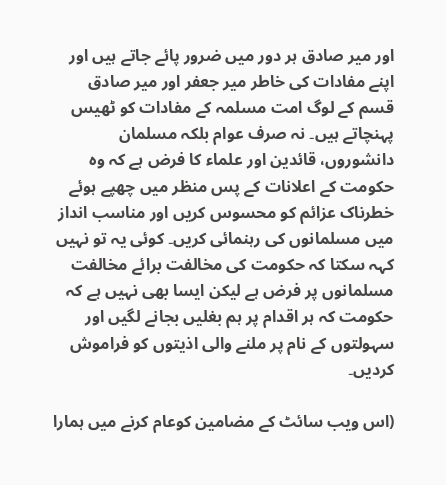اور میر صادق ہر دور میں ضرور پائے جاتے ہیں اور اپنے مفادات کی خاطر میر جعفر اور میر صادق قسم کے لوگ امت مسلمہ کے مفادات کو ٹھیس پہنچاتے ہیں۔ نہ صرف عوام بلکہ مسلمان دانشوروں، قائدین اور علماء کا فرض ہے کہ وہ حکومت کے اعلانات کے پس منظر میں چھپے ہوئے خطرناک عزائم کو محسوس کریں اور مناسب انداز میں مسلمانوں کی رہنمائی کریں۔ کوئی یہ تو نہیں کہہ سکتا کہ حکومت کی مخالفت برائے مخالفت مسلمانوں پر فرض ہے لیکن ایسا بھی نہیں ہے کہ حکومت کہ ہر اقدام پر ہم بغلیں بجانے لگیں اور سہولتوں کے نام پر ملنے والی اذیتوں کو فراموش کردیں۔

(اس ویب سائٹ کے مضامین کوعام کرنے میں ہمارا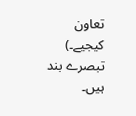تعاون کیجیے۔)
تبصرے بند ہیں۔